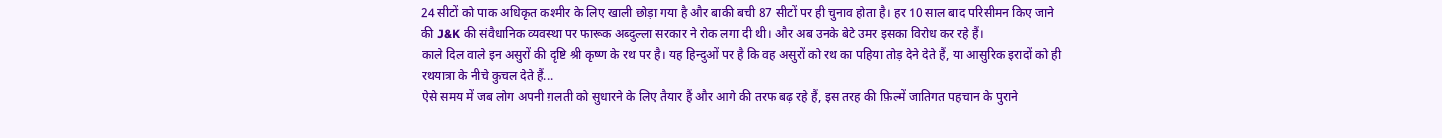24 सीटों को पाक अधिकृत कश्मीर के लिए खाली छोड़ा गया है और बाकी बची 87 सीटों पर ही चुनाव होता है। हर 10 साल बाद परिसीमन किए जाने की J&K की संवैधानिक व्यवस्था पर फारूक अब्दुल्ला सरकार ने रोक लगा दी थी। और अब उनके बेटे उमर इसका विरोध कर रहे हैं।
काले दिल वाले इन असुरों की दृष्टि श्री कृष्ण के रथ पर है। यह हिन्दुओं पर है कि वह असुरों को रथ का पहिया तोड़ देने देते हैं, या आसुरिक इरादों को ही रथयात्रा के नीचे कुचल देते हैं...
ऐसे समय में जब लोग अपनी ग़लती को सुधारने के लिए तैयार हैं और आगे की तरफ बढ़ रहे हैं, इस तरह की फ़िल्में जातिगत पहचान के पुराने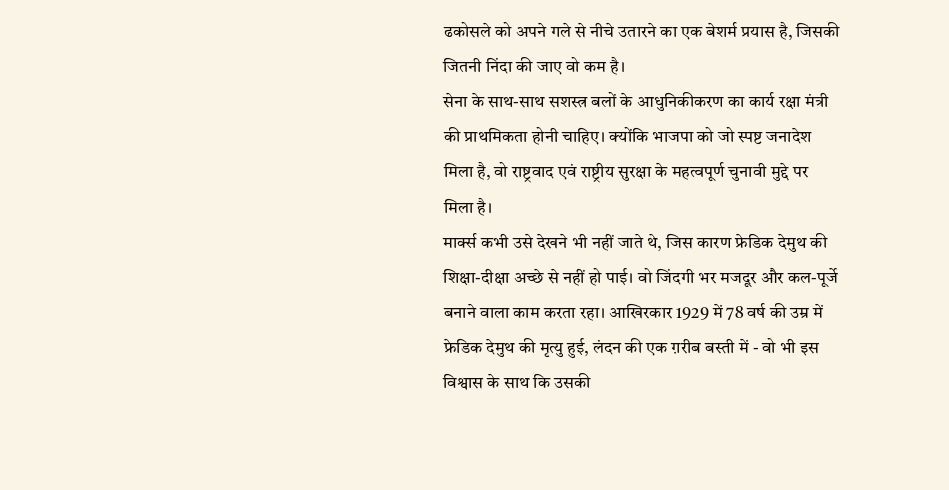ढकोसले को अपने गले से नीचे उतारने का एक बेशर्म प्रयास है, जिसकी जितनी निंदा की जाए वो कम है।
सेना के साथ-साथ सशस्त्र बलों के आधुनिकीकरण का कार्य रक्षा मंत्री की प्राथमिकता होनी चाहिए। क्योंकि भाजपा को जो स्पष्ट जनादेश मिला है, वो राष्ट्रवाद एवं राष्ट्रीय सुरक्षा के महत्वपूर्ण चुनावी मुद्दे पर मिला है।
मार्क्स कभी उसे देखने भी नहीं जाते थे, जिस कारण फ्रेडिक देमुथ की शिक्षा-दीक्षा अच्छे से नहीं हो पाई। वो जिंदगी भर मजदूर और कल-पूर्जे बनाने वाला काम करता रहा। आखिरकार 1929 में 78 वर्ष की उम्र में फ्रेडिक देमुथ की मृत्यु हुई, लंदन की एक ग़रीब बस्ती में - वो भी इस विश्वास के साथ कि उसकी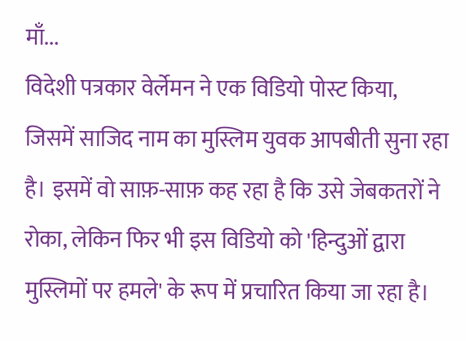माँ...
विदेशी पत्रकार वेर्लेमन ने एक विडियो पोस्ट किया, जिसमें साजिद नाम का मुस्लिम युवक आपबीती सुना रहा है। इसमें वो साफ़-साफ़ कह रहा है कि उसे जेबकतरों ने रोका, लेकिन फिर भी इस विडियो को 'हिन्दुओं द्वारा मुस्लिमों पर हमले' के रूप में प्रचारित किया जा रहा है।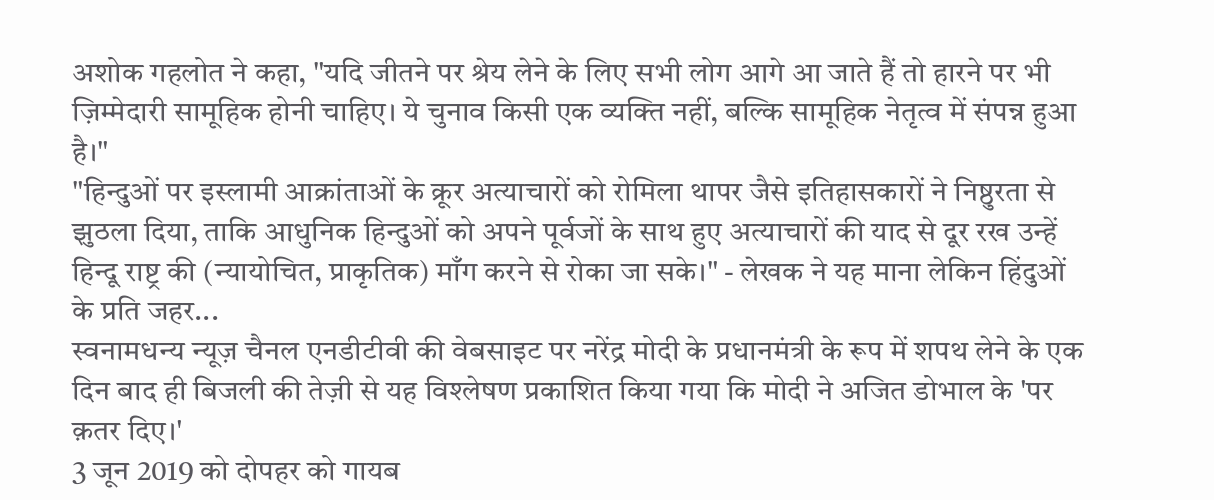अशोक गहलोत ने कहा, "यदि जीतने पर श्रेय लेने के लिए सभी लोग आगे आ जाते हैं तो हारने पर भी ज़िम्मेदारी सामूहिक होनी चाहिए। ये चुनाव किसी एक व्यक्ति नहीं, बल्कि सामूहिक नेतृत्व में संपन्न हुआ है।"
"हिन्दुओं पर इस्लामी आक्रांताओं के क्रूर अत्याचारों को रोमिला थापर जैसे इतिहासकारों ने निष्ठुरता से झुठला दिया, ताकि आधुनिक हिन्दुओं को अपने पूर्वजों के साथ हुए अत्याचारों की याद से दूर रख उन्हें हिन्दू राष्ट्र की (न्यायोचित, प्राकृतिक) माँग करने से रोका जा सके।" - लेखक ने यह माना लेकिन हिंदुओं के प्रति जहर...
स्वनामधन्य न्यूज़ चैनल एनडीटीवी की वेबसाइट पर नरेंद्र मोदी के प्रधानमंत्री के रूप में शपथ लेने के एक दिन बाद ही बिजली की तेज़ी से यह विश्लेषण प्रकाशित किया गया कि मोदी ने अजित डोभाल के 'पर क़तर दिए।'
3 जून 2019 को दोपहर को गायब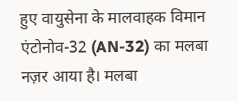हुए वायुसेना के मालवाहक विमान एंटोनोव-32 (AN-32) का मलबा नज़र आया है। मलबा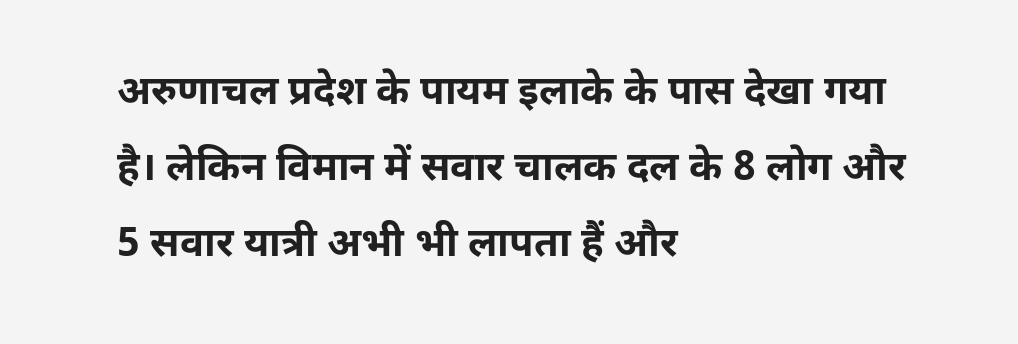अरुणाचल प्रदेश के पायम इलाके के पास देखा गया है। लेकिन विमान में सवार चालक दल के 8 लोग और 5 सवार यात्री अभी भी लापता हैं और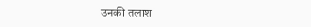उनकी तलाश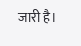जारी है।